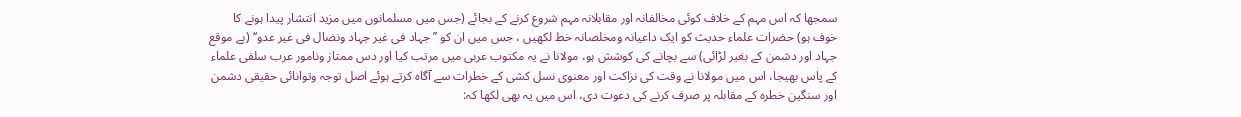سمجھا کہ اس مہم کے خلاف کوئی مخالفانہ اور مقابلانہ مہم شروع کرنے کے بجائے (جس میں مسلمانوں میں مزید انتشار پیدا ہونے کا خوف ہو) حضرات علماء حدیث کو ایک داعیانہ ومخلصانہ خط لکھیں ، جس میں ان کو ’’جہاد فی غیر جہاد ونضال فی غیر عدو‘‘ (بے موقع جہاد اور دشمن کے بغیر لڑائی) سے بچانے کی کوشش ہو، مولانا نے یہ مکتوب عربی میں مرتب کیا اور دس ممتاز ونامور عرب سلفی علماء کے پاس بھیجا، اس میں مولانا نے وقت کی نزاکت اور معنوی نسل کشی کے خطرات سے آگاہ کرتے ہوئے اصل توجہ وتوانائی حقیقی دشمن اور سنگین خطرہ کے مقابلہ پر صرف کرنے کی دعوت دی، اس میں یہ بھی لکھا کہ: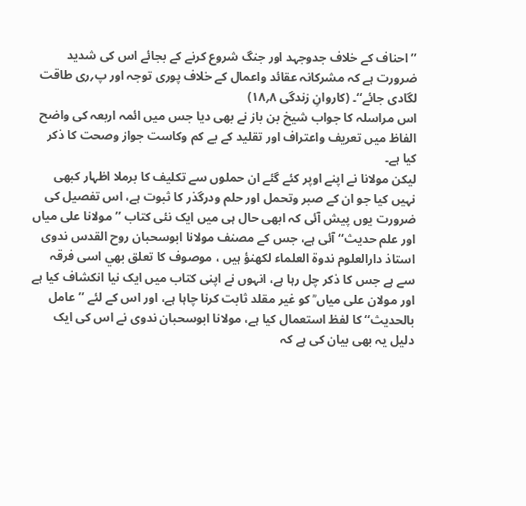’’احناف کے خلاف جدوجہد اور جنگ شروع کرنے کے بجائے اس کی شدید ضرورت ہے کہ مشرکانہ عقائد واعمال کے خلاف پوری توجہ اور پ؍ری طاقت لگادی جائے‘‘۔ (کاروانِ زندگی ۸؍۱۸)
اس مراسلہ کا جواب شیخ بن باز نے بھی دیا جس میں ائمہ اربعہ کی واضح الفاظ میں تعریف واعتراف اور تقلید کے بے کم وکاست جواز وصحت کا ذکر کیا ہے۔
لیکن مولانا نے اپنے اوپر کئے گئے ان حملوں سے تکلیف کا برملا اظہار کبھی نہیں کیا جو ان کے صبر وتحمل اور حلم ودرگذر کا ثبوت ہے، اس تفصیل کی ضرورت یوں پیش آئی کہ ابھی حال ہی میں ایک نئی کتاب ’’مولانا علی میاں اور علم حدیث‘‘ آئی ہے، جس کے مصنف مولانا ابوسحبان روح القدس ندوی استاذ دارالعلوم ندوۃ العلماء لکھنؤ ہیں ، موصوف کا تعلق بھي اسی فرقہ سے ہے جس کا ذکر چل رہا ہے، انہوں نے اپنی کتاب میں ایک نیا انکشاف کیا ہے اور مولان علی میاں ؒ کو غیر مقلد ثابت کرنا چاہا ہے، اور اس کے لئے ’’عامل بالحدیث‘‘ کا لفظ استعمال کیا ہے، مولانا ابوسحبان ندوی نے اس کی ایک دلیل یہ بھی بیان کی ہے کہ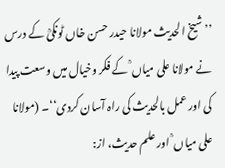’’شیخ الحدیث مولانا حیدر حسن خاں ٹونکیؒ کے درس نے مولانا علی میاں ؒ کے فکر وخیال میں وسعت پیدا کی اور عمل بالحدیث کی راہ آسان کردی‘‘۔ (مولانا علی میاں ؒ اور علم حدیث، از: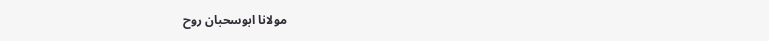مولانا ابوسحبان روح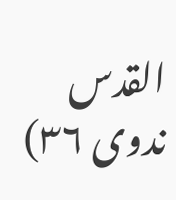القدس ندوی ۳۶)